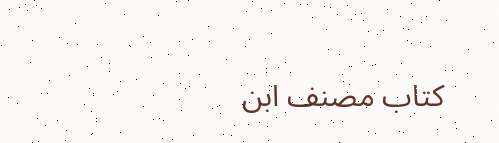كتاب مصنف ابن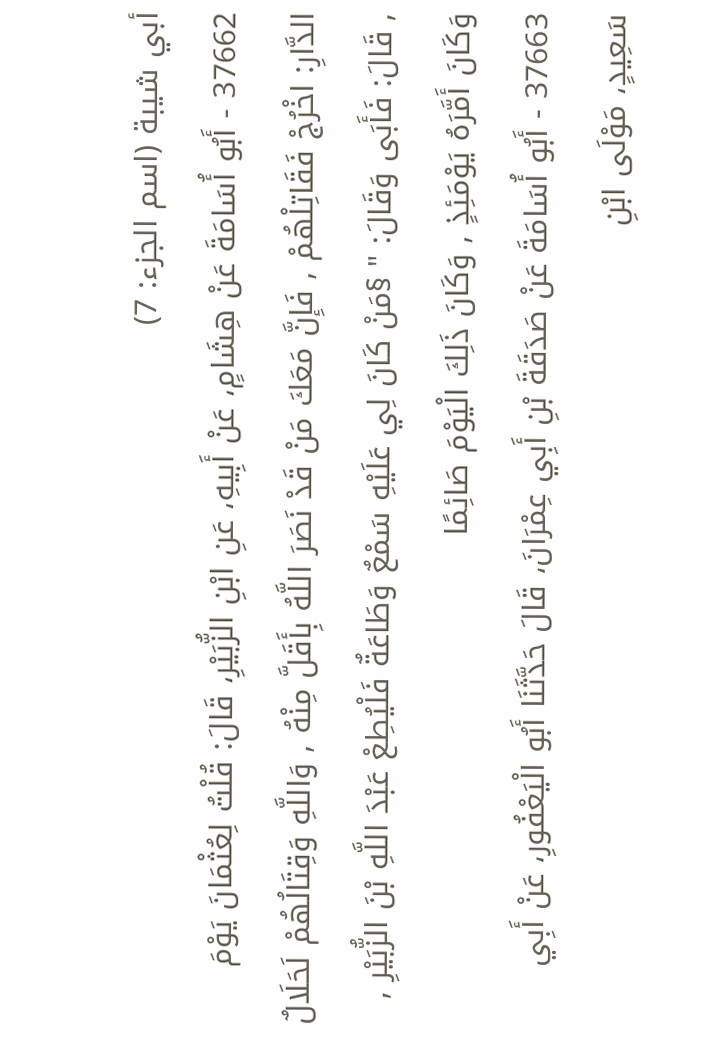أبي شيبة (اسم الجزء: 7)
37662 - أَبُو أُسَامَةَ عَنْ هِشَامٍ، عَنْ أَبِيهِ، عَنِ ابْنِ الزُّبَيْرِ، قَالَ: قُلْتُ لِعُثْمَانَ يَوْمَ الدَّارِ: اخْرُجْ فَقَاتِلْهُمْ , فَإِنَّ مَعَكَ مَنْ قَدْ نَصَرَ اللَّهُ بِأَقَلَّ مِنْهُ , وَاللَّهِ وَقِتَالُهُمْ لَحَلَالٌ , قَالَ: فَأَبَى وَقَالَ: " §مَنْ كَانَ لِي عَلَيْهِ سَمْعٌ وَطَاعَةٌ فَلْيُطِعْ عَبْدَ اللَّهِ بْنَ الزُّبَيْرِ , وَكَانَ أَمَّرَهُ يَوْمَئِذٍ , وَكَانَ ذَلِكَ الْيَوْمَ صَائِمًا
37663 - أَبُو أُسَامَةَ عَنْ صَدَقَةَ بْنِ أَبِي عِمْرَانَ، قَالَ حَدَّثَنَا أَبُو الْيَعْفُورِ، عَنْ أَبِي سَعِيدٍ، مَوْلَى ابْنِ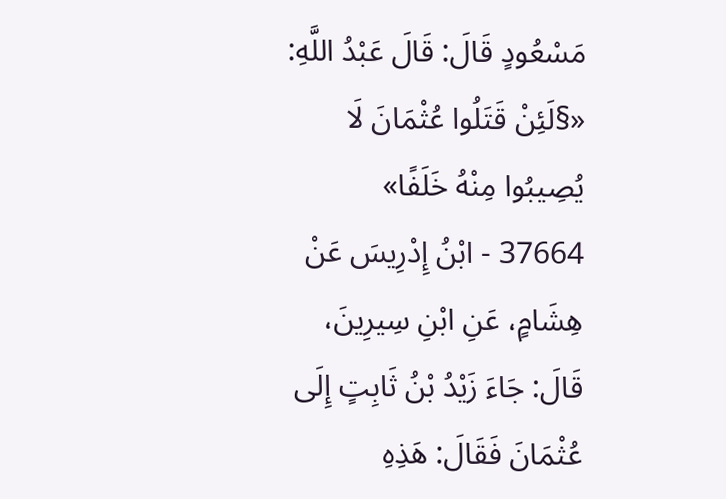مَسْعُودٍ قَالَ: قَالَ عَبْدُ اللَّهِ: «§لَئِنْ قَتَلُوا عُثْمَانَ لَا يُصِيبُوا مِنْهُ خَلَفًا»
37664 - ابْنُ إِدْرِيسَ عَنْ هِشَامٍ، عَنِ ابْنِ سِيرِينَ، قَالَ: جَاءَ زَيْدُ بْنُ ثَابِتٍ إِلَى عُثْمَانَ فَقَالَ: هَذِهِ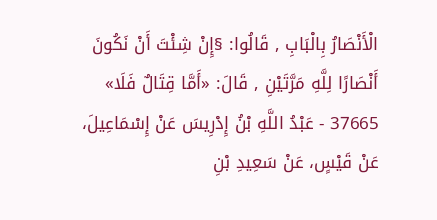الْأَنْصَارُ بِالْبَابِ , قَالُوا: §إِنْ شِئْتَ أَنْ نَكُونَ أَنْصَارًا لِلَّهِ مَرَّتَيْنِ , قَالَ: «أَمَّا قِتَالٌ فَلَا»
37665 - عَبْدُ اللَّهِ بْنُ إِدْرِيسَ عَنْ إِسْمَاعِيلَ، عَنْ قَيْسٍ، عَنْ سَعِيدِ بْنِ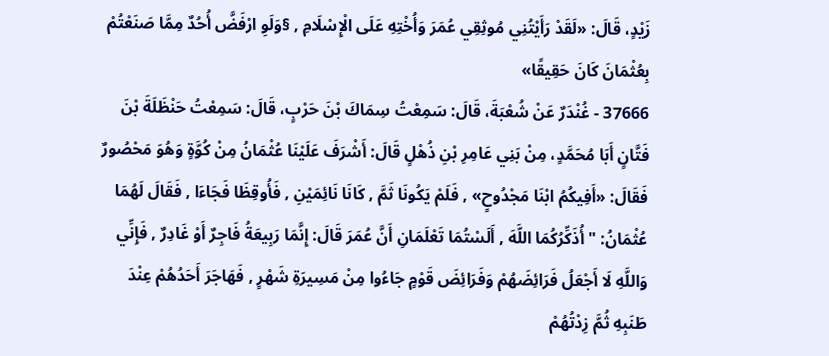زَيْدٍ، قَالَ: «لَقَدْ رَأَيْتُنِي مُوثِقِي عُمَرَ وَأُخْتِهِ عَلَى الْإِسْلَامِ , §وَلَوِ ارْفَضَّ أُحُدٌ مِمَّا صَنَعْتُمْ بِعُثْمَانَ كَانَ حَقِيقًا»
37666 - غُنْدَرٌ عَنْ شُعْبَةَ، قَالَ: سَمِعْتُ سِمَاكَ بْنَ حَرْبٍ، قَالَ: سَمِعْتُ حَنْظَلَةَ بْنَ فَتَّانٍ أَبَا مُحَمَّدٍ، مِنْ بَنِي عَامِرِ بْنِ ذُهْلٍ قَالَ: أَشْرَفَ عَلَيْنَا عُثْمَانُ مِنْ كُوَّةٍ وَهُوَ مَحْصُورٌ فَقَالَ: «أَفِيكُمُ ابْنَا مَجْدُوحٍ» , فَلَمْ يَكُونَا ثَمَّ , كَانَا نَائِمَيْنِ , فَأُوقِظَا فَجَاءَا , فَقَالَ لَهُمَا عُثْمَانُ: " أُذَكِّرُكُمَا اللَّهَ , أَلَسْتُمَا تَعْلَمَانِ أَنَّ عُمَرَ قَالَ: إِنَّمَا رَبِيعَةُ فَاجِرٌ أَوْ غَادِرٌ , فَإِنِّي وَاللَّهِ لَا أَجْعَلُ فَرَائِضَهُمْ وَفَرَائِضَ قَوْمٍ جَاءُوا مِنْ مَسِيرَةِ شَهْرٍ , فَهَاجَرَ أَحَدُهُمْ عِنْدَ طَنَبِهِ ثُمَّ زِدْتُهُمْ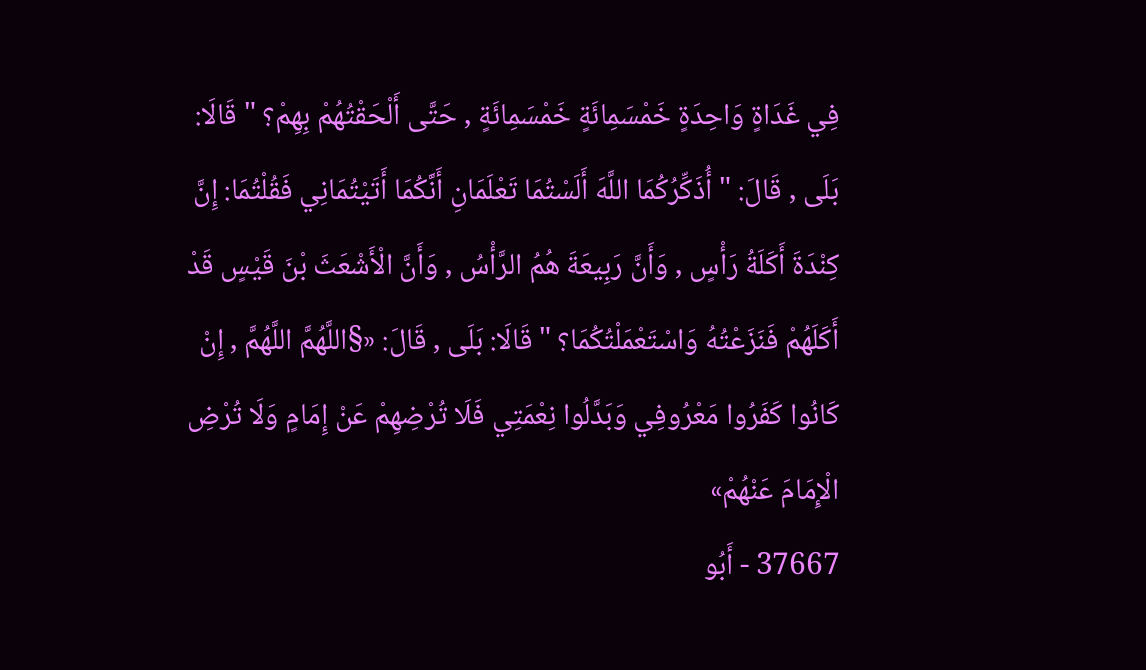فِي غَدَاةٍ وَاحِدَةٍ خَمْسَمِائَةٍ خَمْسَمِائَةٍ , حَتَّى أَلْحَقْتُهُمْ بِهِمْ؟ " قَالَا: بَلَى , قَالَ: " أُذَكِّرُكُمَا اللَّهَ أَلَسْتُمَا تَعْلَمَانِ أَنَّكُمَا أَتَيْتُمَانِي فَقُلْتُمَا: إِنَّ كِنْدَةَ أَكَلَةُ رَأْسٍ , وَأَنَّ رَبِيعَةَ هُمُ الرَّأْسُ , وَأَنَّ الْأَشْعَثَ بْنَ قَيْسٍ قَدْ أَكَلَهُمْ فَنَزَعْتُهُ وَاسْتَعْمَلْتُكُمَا؟ " قَالَا: بَلَى , قَالَ: «§اللَّهُمَّ اللَّهُمَّ , إِنْ كَانُوا كَفَرُوا مَعْرُوفِي وَبَدَّلُوا نِعْمَتِي فَلَا تُرْضِهِمْ عَنْ إِمَامٍ وَلَا تُرْضِ الْإِمَامَ عَنْهُمْ»
37667 - أَبُو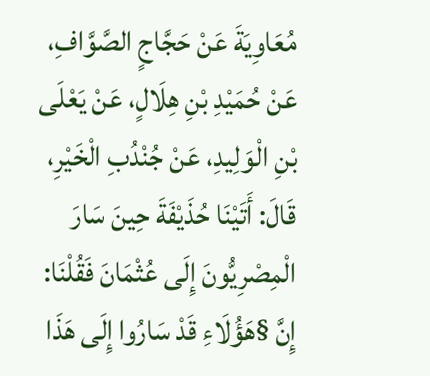مُعَاوِيَةَ عَنْ حَجَّاجٍ الصَّوَّافِ، عَنْ حُمَيْدِ بْنِ هِلَالٍ، عَنْ يَعْلَى بْنِ الْوَلِيدِ، عَنْ جُنْدُبِ الْخَيْرِ، قَالَ: أَتَيْنَا حُذَيْفَةَ حِينَ سَارَ الْمِصْرِيُّونَ إِلَى عُثْمَانَ فَقُلْنَا: إِنَّ §هَؤُلَاءِ قَدْ سَارُوا إِلَى هَذَا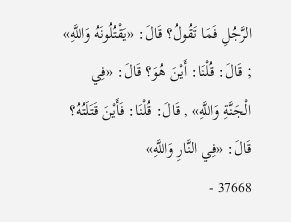الرَّجُلِ فَمَا تَقُولُ؟ قَالَ: «يَقْتُلُونَهُ وَاللَّهِ» ; قَالَ: قُلْنَا: أَيْنَ هُوَ؟ قَالَ: «فِي الْجَنَّةِ وَاللَّهِ» , قَالَ: قُلْنَا: فَأَيْنَ قَتَلَتُهُ؟ قَالَ: «فِي النَّارِ وَاللَّهِ»
37668 -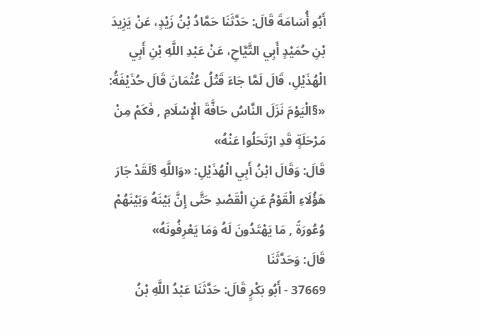أَبُو أُسَامَةَ قَالَ: حَدَّثَنَا حَمَّادُ بْنُ زَيْدٍ، عَنْ يَزِيدَ بْنِ حُمَيْدٍ أَبِي التَّيَّاحِ، عَنْ عَبْدِ اللَّهِ بْنِ أَبِي الْهُذَيْلِ، قَالَ لَمَّا جَاءَ قَتْلُ عُثْمَانَ قَالَ حُذَيْفَةُ: «§الْيَوْمَ نَزَلَ النَّاسُ حَافَّةَ الْإِسْلَامِ , فَكَمْ مِنْ مَرْحَلَةٍ قَدِ ارْتَحَلُوا عَنْهُ»
قَالَ: وَقَالَ ابْنُ أَبِي الْهُذَيْلِ: «وَاللَّهِ §لَقَدْ جَارَ هَؤُلَاءِ الْقَوْمُ عَنِ الْقَصْدِ حَتَّى إِنَّ بَيْنَهُ وَبَيْنَهُمْ وُعُورَةً , مَا يَهْتَدُونَ لَهُ وَمَا يَعْرِفُونَهُ»
قَالَ: وَحَدَّثَنَا
37669 - أَبُو بَكْرٍ قَالَ: حَدَّثَنَا عَبْدُ اللَّهِ بْنُ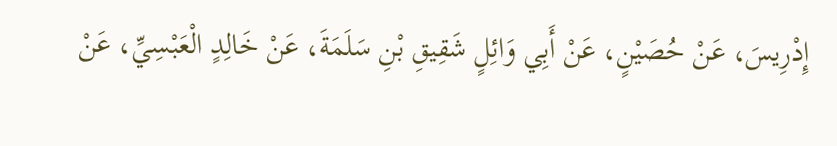إِدْرِيسَ، عَنْ حُصَيْنٍ، عَنْ أَبِي وَائِلٍ شَقِيقِ بْنِ سَلَمَةَ، عَنْ خَالِدٍ الْعَبْسِيِّ، عَنْ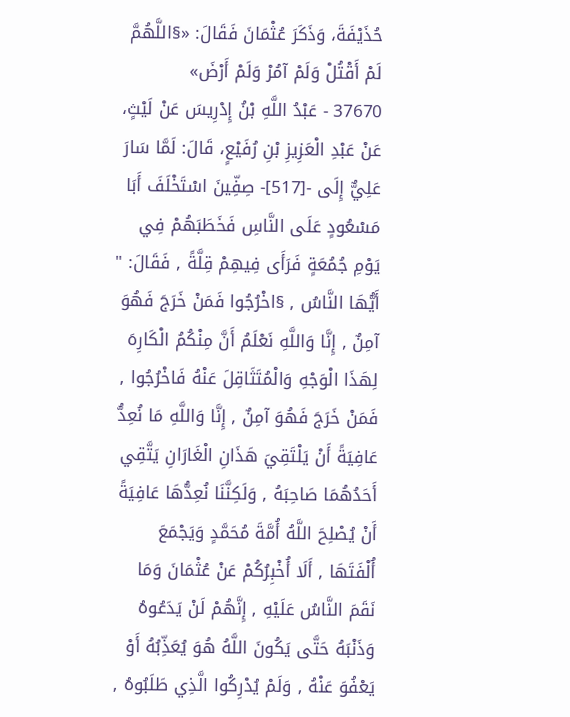حُذَيْفَةَ، وَذَكَرَ عُثْمَانَ فَقَالَ: «§اللَّهُمَّ لَمْ أَقْتُلْ وَلَمْ آمُرْ وَلَمْ أَرْضَ»
37670 - عَبْدُ اللَّهِ بْنُ إِدْرِيسَ عَنْ لَيْثٍ، عَنْ عَبْدِ الْعَزِيزِ بْنِ رُفَيْعٍ، قَالَ: لَمَّا سَارَ عَلِيٌّ إِلَى -[517]- صِفِّينَ اسْتَخْلَفَ أَبَا مَسْعُودٍ عَلَى النَّاسِ فَخَطَبَهُمْ فِي يَوْمِ جُمُعَةٍ فَرَأَى فِيهِمْ قِلَّةً , فَقَالَ: " أَيُّهَا النَّاسُ , §اخْرُجُوا فَمَنْ خَرَجَ فَهُوَ آمِنٌ , إِنَّا وَاللَّهِ نَعْلَمُ أَنَّ مِنْكُمُ الْكَارِهَ لِهَذَا الْوَجْهِ وَالْمُتَثَاقِلَ عَنْهُ فَاخْرُجُوا , فَمَنْ خَرَجَ فَهُوَ آمِنٌ , إِنَّا وَاللَّهِ مَا نُعِدُّ عَافِيَةً أَنْ يَلْتَقِيَ هَذَانِ الْغَارَانِ يَتَّقِي أَحَدُهُمَا صَاحِبَهُ , وَلَكِنَّنَا نُعِدُّهَا عَافِيَةً أَنْ يُصْلِحَ اللَّهُ أُمَّةَ مُحَمَّدٍ وَيَجْمَعَ أُلْفَتَهَا , أَلَا أُخْبِرُكُمْ عَنْ عُثْمَانَ وَمَا نَقَمَ النَّاسُ عَلَيْهِ , إِنَّهُمْ لَنْ يَدَعُوهُ وَذَنْبَهُ حَتَّى يَكُونَ اللَّهُ هُوَ يُعَذِّبُهُ أَوْ يَعْفُوَ عَنْهُ , وَلَمْ يُدْرِكُوا الَّذِي طَلَبُوهُ ,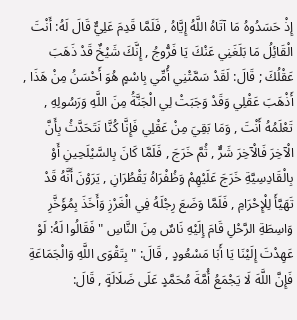إِذْ حَسَدُوهُ مَا آتَاهُ اللَّهُ إِيَّاهُ , فَلَمَّا قَدِمَ عَلِيٌّ قَالَ لَهُ: أَنْتَ الْقَائِلُ مَا بَلَغَنِي عَنْكَ يَا فَرُّوجُ , إِنَّكَ شَيْخٌ قَدْ ذَهَبَ عَقْلُكَ ; قَالَ: لَقَدْ سَمَّتْنِي أُمِّي بِاسْمٍ هُوَ أَحْسَنُ مِنْ هَذَا , أَذْهَبَ عَقْلِي وَقَدْ وَجَبَتْ لِي الْجَنَّةُ مِنَ اللَّهِ وَرَسُولِهِ , تَعْلَمُهُ أَنْتَ , وَمَا بَقِيَ مِنْ عَقْلِي فَإِنَّا كُنَّا نَتَحَدَّثُ بِأَنَّ الْآخِرَ فَالْآخِرَ شَرٌّ , ثُمَّ خَرَجَ , فَلَمَّا كَانَ بِالسَّيْلَحِينِ أَوْ بِالْقَادِسِيَّةِ خَرَجَ عَلَيْهِمْ وَظُفْرَاهُ يَقْطُرَانِ , يَرَوْنَ أَنَّهُ قَدْ تَهَيَّأَ لِلْإِحْرَامِ , فَلَمَّا وَضَعَ رِجْلَهُ فِي الْغَرْزِ وَأَخَذَ بِمُؤَخَّرِ وَاسِطَةِ الرَّحْلِ قَامَ إِلَيْهِ نَاسٌ مِنَ النَّاسِ " فَقَالُوا لَهُ: لَوْ عَهِدْتَ إِلَيْنَا يَا أَبَا مَسْعُودٍ , قَالَ: " بِتَقْوَى اللَّهِ وَالْجَمَاعَةِ فَإِنَّ اللَّهَ لَا يَجْمَعُ أُمَّةَ مُحَمَّدٍ عَلَى ضَلَالَةٍ , قَالَ: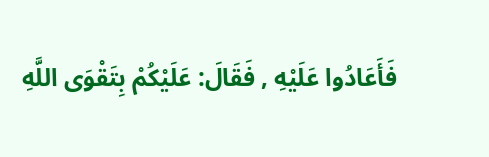فَأَعَادُوا عَلَيْهِ , فَقَالَ: عَلَيْكُمْ بِتَقْوَى اللَّهِ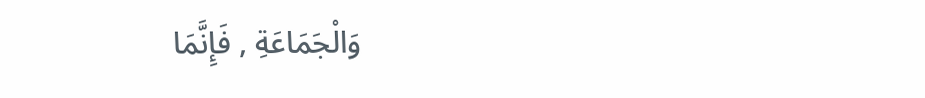وَالْجَمَاعَةِ , فَإِنَّمَا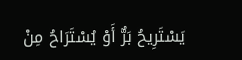يَسْتَرِيحُ بَرٌّ أَوْ يُسْتَرَاحُ مِنْ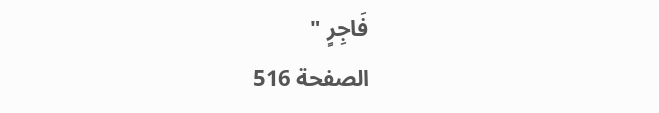فَاجِرٍ "
الصفحة 516